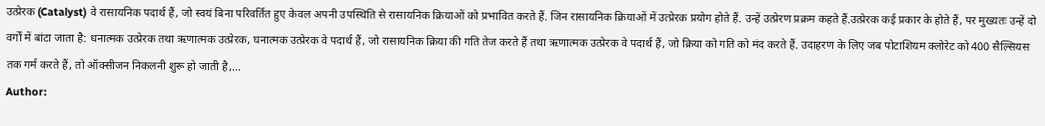उत्प्रेरक (Catalyst) वे रासायनिक पदार्थ हैं, जो स्वयं बिना परिवर्तित हुए केवल अपनी उपस्थिति से रासायनिक क्रियाओं को प्रभावित करते हैं. जिन रासायनिक क्रियाओं में उत्प्रेरक प्रयोग होते हैं. उन्हें उत्प्रेरण प्रक्रम कहते हैं.उत्प्रेरक कई प्रकार के होते हैं, पर मुख्यतः उन्हें दो वर्गों में बांटा जाता है: धनात्मक उत्प्रेरक तथा ऋणात्मक उत्प्रेरक, घनात्मक उत्प्रेरक वे पदार्थ हैं, जो रासायनिक क्रिया की गति तेज करते हैं तथा ऋणात्मक उत्प्रेरक वे पदार्थ हैं, जो क्रिया को गति को मंद करते हैं. उदाहरण के लिए जब पोटाशियम क्लोरेट को 400 सैल्सियस तक गर्म करते हैं, तो ऑक्सीजन निकलनी शुरू हो जाती है,…
Author: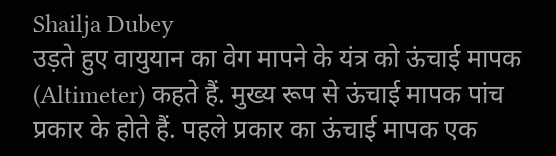Shailja Dubey
उड़ते हुए वायुयान का वेग मापने के यंत्र को ऊंचाई मापक (Altimeter) कहते हैं. मुख्य रूप से ऊंचाई मापक पांच प्रकार के होते हैं. पहले प्रकार का ऊंचाई मापक एक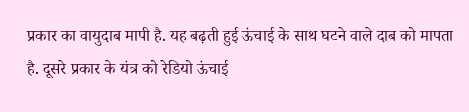प्रकार का वायुदाब मापी है. यह बढ़ती हुई ऊंचाई के साथ घटने वाले दाब को मापता है. दूसरे प्रकार के यंत्र को रेडियो ऊंचाई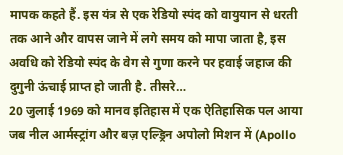मापक कहते हैं. इस यंत्र से एक रेडियो स्पंद को वायुयान से धरती तक आने और वापस जाने में लगे समय को मापा जाता है, इस अवधि को रेडियो स्पंद के वेग से गुणा करने पर हवाई जहाज की दुगुनी ऊंचाई प्राप्त हो जाती है. तीसरे…
20 जुलाई 1969 को मानव इतिहास में एक ऐतिहासिक पल आया जब नील आर्मस्ट्रांग और बज़ एल्ड्रिन अपोलो मिशन में (Apollo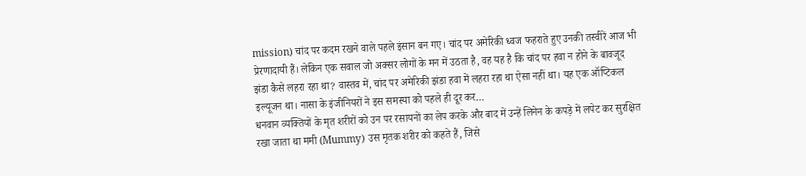mission) चांद पर कदम रखने वाले पहले इंसान बन गए। चांद पर अमेरिकी ध्वज फहराते हुए उनकी तस्वीरें आज भी प्रेरणादायी हैं। लेकिन एक सवाल जो अक्सर लोगों के मन में उठता है, वह यह है कि चांद पर हवा न होने के बावजूद झंडा कैसे लहरा रहा था? वास्तव में, चांद पर अमेरिकी झंडा हवा में लहरा रहा था ऐसा नहीं था। यह एक ऑप्टिकल इल्यूजन था। नासा के इंजीनियरों ने इस समस्या को पहले ही दूर कर…
धनवान व्यक्तियों के मृत शरीरों को उन पर रसायनों का लेप करके और बाद में उन्हें लिनेन के कपड़े में लपेट कर सुरक्षित रखा जाता था ममी (Mummy) उस मृतक शरीर को कहते हैं, जिसे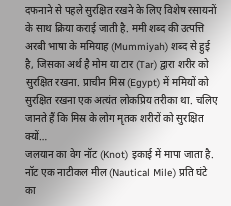दफनाने से पहले सुरक्षित रखने के लिए विशेष रसायनों के साथ क्रिया कराई जाती है. ममी शब्द की उत्पत्ति अरबी भाषा के ममियाह (Mummiyah) शब्द से हुई है, जिसका अर्थ है मोम या टार (Tar) द्वारा शरीर को सुरक्षित रखना. प्राचीन मिस्र (Egypt) में ममियों को सुरक्षित रखना एक अत्यंत लोकप्रिय तरीका था. चलिए जानते हैं कि मिस्र के लोग मृतक शरीरों को सुरक्षित क्यों…
जलयान का वेग नॉट (Knot) इकाई में मापा जाता है. नॉट एक नाटीकल मील (Nautical Mile) प्रति घंटे का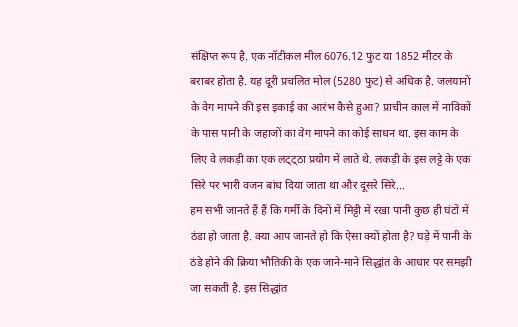संक्षिप्त रूप है. एक नॉटीकल मील 6076.12 फुट या 1852 मीटर के बराबर होता है. यह दूरी प्रचलित मोल (5280 फुट) से अधिक है. जलयानों के वेग मापने की इस इकाई का आरंभ कैसे हुआ? प्राचीन काल में नाविकों के पास पानी के जहाजों का वेग मापने का कोई साधन था. इस काम के लिए वे लकड़ी का एक लट्ट्ठा प्रयोग में लाते थे. लकड़ी के इस लट्टे के एक सिरे पर भारी वजन बांध दिया जाता था और दूसरे सिरे…
हम सभी जानते हैं हैं कि गर्मी के दिनों में मिट्टी में रखा पानी कुछ ही घंटों में ठंडा हो जाता है. क्या आप जानते हो कि ऐसा क्यों होता है? घड़े में पानी के ठंडे होने की क्रिया भौतिकी के एक जाने-माने सिद्धांत के आधार पर समझी जा सकती है. इस सिद्धांत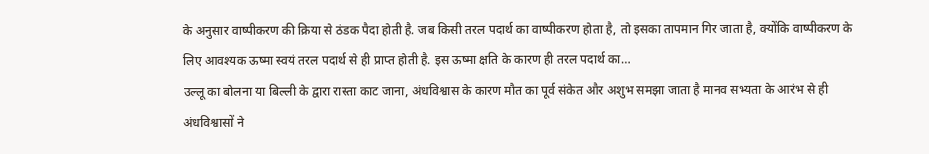के अनुसार वाष्पीकरण की क्रिया से ठंडक पैदा होती है. जब किसी तरल पदार्थ का वाष्पीकरण होता है, तो इसका तापमान गिर जाता है, क्योंकि वाष्पीकरण के लिए आवश्यक ऊष्मा स्वयं तरल पदार्थ से ही प्राप्त होती है. इस ऊष्मा क्षति के कारण ही तरल पदार्थ का…
उल्लू का बोलना या बिल्ली के द्वारा रास्ता काट जाना, अंधविश्वास के कारण मौत का पूर्व संकेत और अशुभ समझा जाता है मानव सभ्यता के आरंभ से ही अंधविश्वासों ने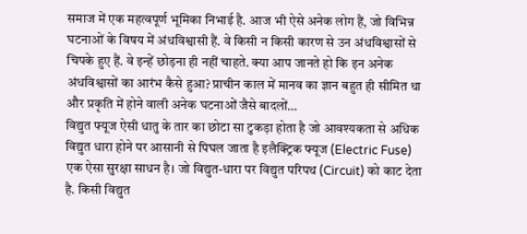समाज में एक महत्वपूर्ण भूमिका निभाई है. आज भी ऐसे अनेक लोग हैं, जो विभिन्न घटनाओं के विषय में अंधविश्वासी हैं. वे किसी न किसी कारण से उन अंधविश्वासों से चिपके हुए हैं. वे इन्हें छोड़ना ही नहीं चाहते. क्या आप जानते हो कि इन अनेक अंधविश्वासों का आरंभ कैसे हुआ? प्राचीन काल में मानव का ज्ञान बहुत ही सीमित था और प्रकृति में होने वाली अनेक घटनाओं जैसे बादलों…
विद्युत फ्यूज ऐसी धातु के तार का छोटा सा टुकड़ा होता है जो आवश्यकता से अधिक विद्युत धारा होने पर आसानी से पिघल जाता है इलैक्ट्रिक फ्यूज (Electric Fuse) एक ऐसा सुरक्षा साधन है। जो विद्युत-धारा पर विद्युत परिपथ (Circuit) को काट देता है. किसी विद्युत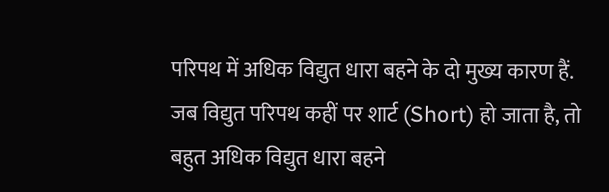परिपथ में अधिक विद्युत धारा बहने के दो मुख्य कारण हैं. जब विद्युत परिपथ कहीं पर शार्ट (Short) हो जाता है, तो बहुत अधिक विद्युत धारा बहने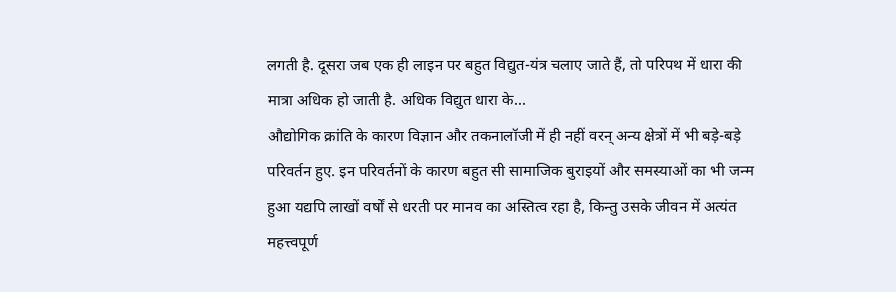लगती है. दूसरा जब एक ही लाइन पर बहुत विद्युत-यंत्र चलाए जाते हैं, तो परिपथ में धारा की मात्रा अधिक हो जाती है. अधिक विद्युत धारा के…
औद्योगिक क्रांति के कारण विज्ञान और तकनालॉजी में ही नहीं वरन् अन्य क्षेत्रों में भी बड़े-बड़े परिवर्तन हुए. इन परिवर्तनों के कारण बहुत सी सामाजिक बुराइयों और समस्याओं का भी जन्म हुआ यद्यपि लाखों वर्षों से धरती पर मानव का अस्तित्व रहा है, किन्तु उसके जीवन में अत्यंत महत्त्वपूर्ण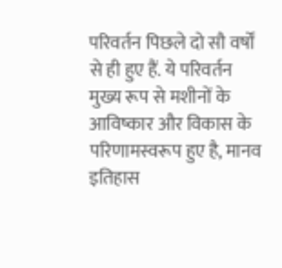परिवर्तन पिछले दो सौ वर्षों से ही हुए हैं. ये परिवर्तन मुख्य रूप से मशीनों के आविष्कार और विकास के परिणामस्वरूप हुए है, मानव इतिहास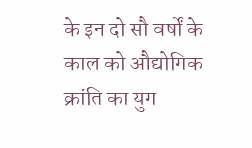के इन दो सौ वर्षों के काल को औद्योगिक क्रांति का युग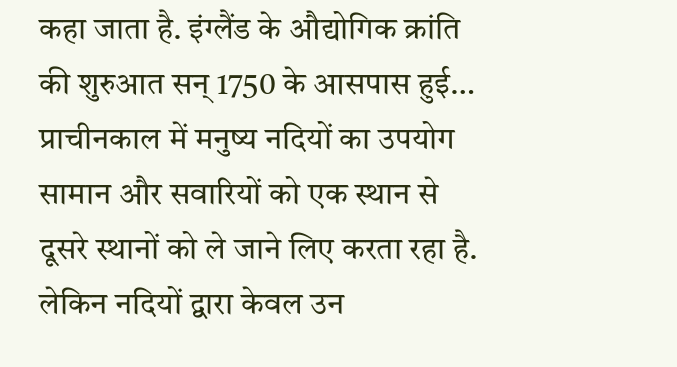कहा जाता है. इंग्लैंड के औद्योगिक क्रांति की शुरुआत सन् 1750 के आसपास हुई…
प्राचीनकाल में मनुष्य नदियों का उपयोग सामान और सवारियों को एक स्थान से दूसरे स्थानों को ले जाने लिए करता रहा है. लेकिन नदियों द्वारा केवल उन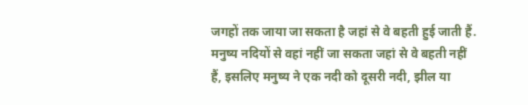जगहों तक जाया जा सकता है जहां से वे बहती हुई जाती हैं. मनुष्य नदियों से वहां नहीं जा सकता जहां से वे बहती नहीं हैं, इसलिए मनुष्य ने एक नदी को दूसरी नदी, झील या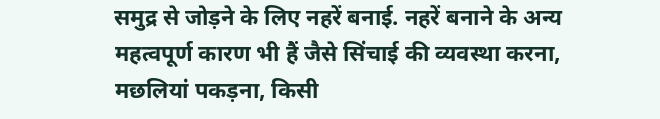समुद्र से जोड़ने के लिए नहरें बनाई. नहरें बनाने के अन्य महत्वपूर्ण कारण भी हैं जैसे सिंचाई की व्यवस्था करना, मछलियां पकड़ना, किसी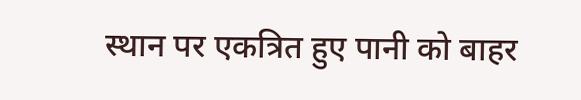स्थान पर एकत्रित हुए पानी को बाहर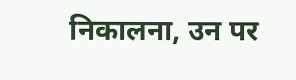निकालना, उन पर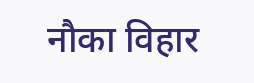नौका विहार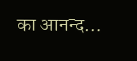का आनन्द…